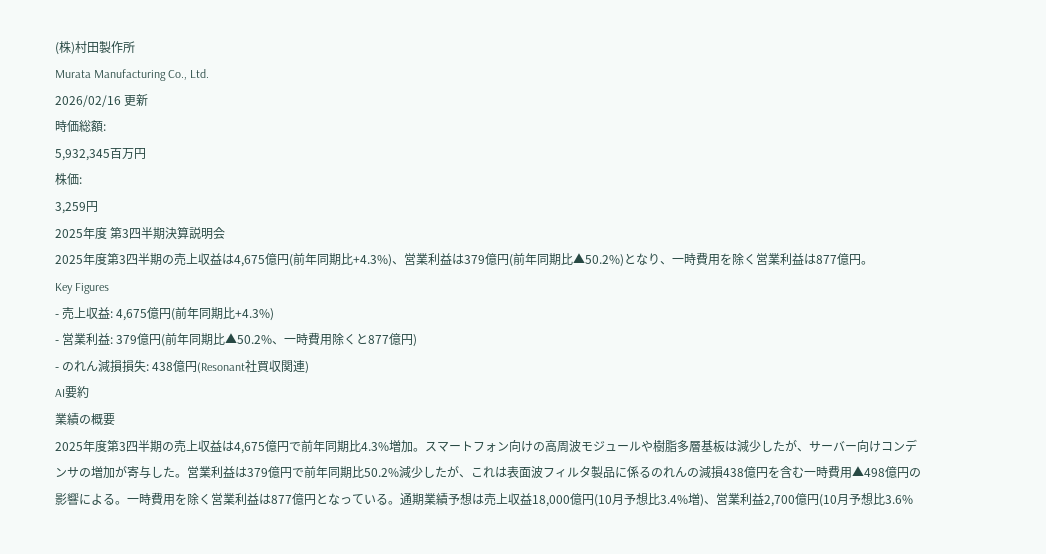(株)村田製作所
Murata Manufacturing Co., Ltd.
2026/02/16 更新
時価総額:
5,932,345百万円
株価:
3,259円
2025年度 第3四半期決算説明会
2025年度第3四半期の売上収益は4,675億円(前年同期比+4.3%)、営業利益は379億円(前年同期比▲50.2%)となり、一時費用を除く営業利益は877億円。
Key Figures
- 売上収益: 4,675億円(前年同期比+4.3%)
- 営業利益: 379億円(前年同期比▲50.2%、一時費用除くと877億円)
- のれん減損損失: 438億円(Resonant社買収関連)
AI要約
業績の概要
2025年度第3四半期の売上収益は4,675億円で前年同期比4.3%増加。スマートフォン向けの高周波モジュールや樹脂多層基板は減少したが、サーバー向けコンデンサの増加が寄与した。営業利益は379億円で前年同期比50.2%減少したが、これは表面波フィルタ製品に係るのれんの減損438億円を含む一時費用▲498億円の影響による。一時費用を除く営業利益は877億円となっている。通期業績予想は売上収益18,000億円(10月予想比3.4%増)、営業利益2,700億円(10月予想比3.6%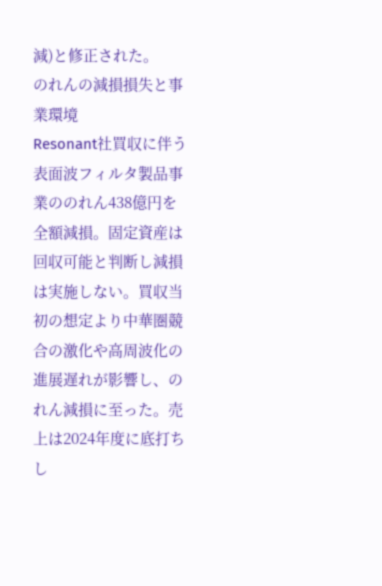減)と修正された。
のれんの減損損失と事業環境
Resonant社買収に伴う表面波フィルタ製品事業ののれん438億円を全額減損。固定資産は回収可能と判断し減損は実施しない。買収当初の想定より中華圏競合の激化や高周波化の進展遅れが影響し、のれん減損に至った。売上は2024年度に底打ちし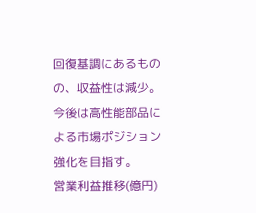回復基調にあるものの、収益性は減少。今後は高性能部品による市場ポジション強化を目指す。
営業利益推移(億円)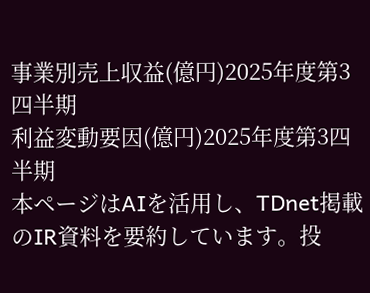事業別売上収益(億円)2025年度第3四半期
利益変動要因(億円)2025年度第3四半期
本ページはAIを活用し、TDnet掲載のIR資料を要約しています。投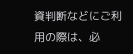資判断などにご利用の際は、必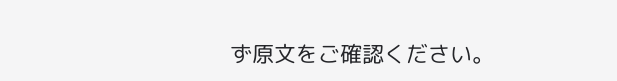ず原文をご確認ください。